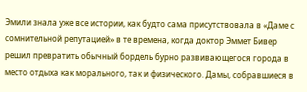Эмили знала уже все истории, как будто сама присутствовала в «Даме с сомнительной репутацией» в те времена, когда доктор Эммет Бивер решил превратить обычный бордель бурно развивающегося города в место отдыха как морального, так и физического. Дамы, собравшиеся в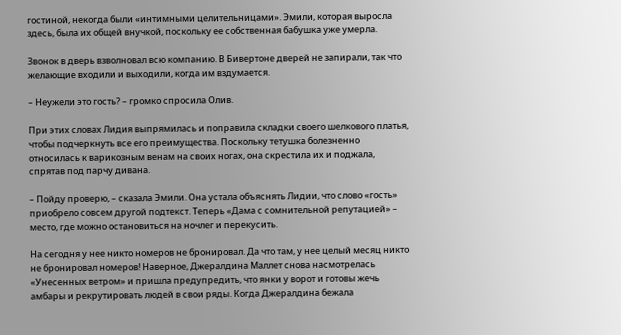гостиной, некогда были «интимными целительницами». Эмили, которая выросла здесь, была их общей внучкой, поскольку ее собственная бабушка уже умерла.

Звонок в дверь взволновал всю компанию. В Бивертоне дверей не запирали, так что желающие входили и выходили, когда им вздумается.

– Неужели это гость? – громко спросила Олив.

При этих словах Лидия выпрямилась и поправила складки своего шелкового платья, чтобы подчеркнуть все его преимущества. Поскольку тетушка болезненно относилась к варикозным венам на своих ногах, она скрестила их и поджала, спрятав под парчу дивана.

– Пойду проверю, – сказала Эмили. Она устала объяснять Лидии, что слово «гость» приобрело совсем другой подтекст. Теперь «Дама с сомнительной репутацией» – место, где можно остановиться на ночлег и перекусить.

На сегодня у нее никто номеров не бронировал. Да что там, у нее целый месяц никто не бронировал номеров! Наверное, Джералдина Маллет снова насмотрелась «Унесенных ветром» и пришла предупредить, что янки у ворот и готовы жечь амбары и рекрутировать людей в свои ряды. Когда Джералдина бежала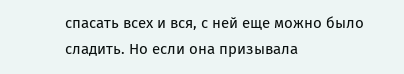спасать всех и вся, с ней еще можно было сладить. Но если она призывала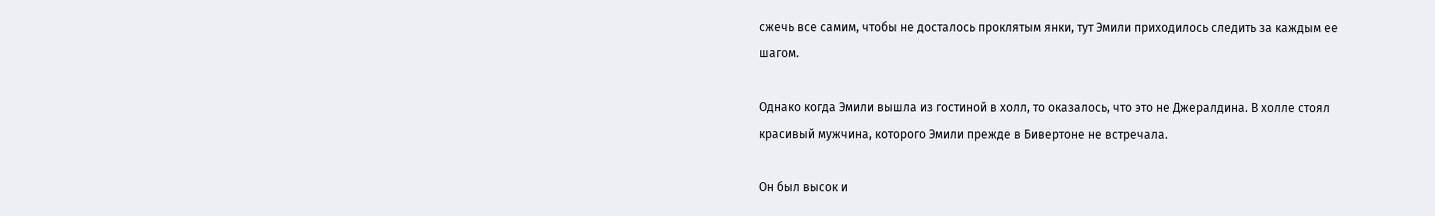сжечь все самим, чтобы не досталось проклятым янки, тут Эмили приходилось следить за каждым ее шагом.

Однако когда Эмили вышла из гостиной в холл, то оказалось, что это не Джералдина. В холле стоял красивый мужчина, которого Эмили прежде в Бивертоне не встречала.

Он был высок и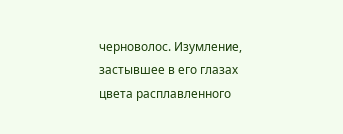черноволос. Изумление, застывшее в его глазах цвета расплавленного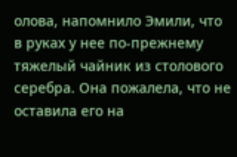олова, напомнило Эмили, что в руках у нее по-прежнему тяжелый чайник из столового серебра. Она пожалела, что не оставила его на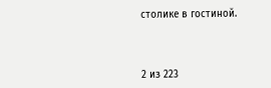столике в гостиной.



2 из 223